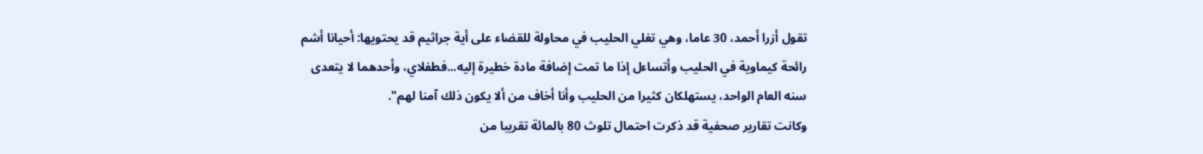تقول أزرا أحمد، 30 عاما، وهي تغلي الحليب في محاولة للقضاء على أية جراثيم قد يحتويها: أحيانا أشم رائحة كيماوية في الحليب وأتساءل إذا ما تمت إضافة مادة خطيرة إليه...فطفلاي، وأحدهما لا يتعدى سنه العام الواحد، يستهلكان كثيرا من الحليب وأنا أخاف من ألا يكون ذلك آمنا لهم".
وكانت تقارير صحفية قد ذكرت احتمال تلوث 80 بالمائة تقريبا من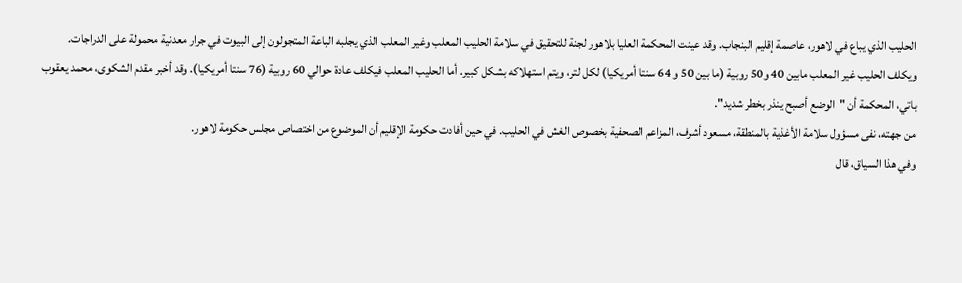الحليب الذي يباع في لاهور، عاصمة إقليم البنجاب. وقد عينت المحكمة العليا بلاهور لجنة للتحقيق في سلامة الحليب المعلب وغير المعلب الذي يجلبه الباعة المتجولون إلى البيوت في جرار معدنية محمولة على الدراجات.
ويكلف الحليب غير المعلب مابين 40 و50 روبية (ما بين 50 و 64 سنتا أمريكيا) لكل لتر، ويتم استهلاكه بشكل كبير. أما الحليب المعلب فيكلف عادة حوالي 60 روبية (76 سنتا أمريكيا). وقد أخبر مقدم الشكوى، محمد يعقوب باتي، المحكمة أن "الوضع أصبح ينذر بخطر شديد".
من جهته، نفى مسؤول سلامة الأغذية بالمنطقة، مسعود أشرف، المزاعم الصحفية بخصوص الغش في الحليب. في حين أفادت حكومة الإقليم أن الموضوع من اختصاص مجلس حكومة لاهور.
وفي هذا السياق، قال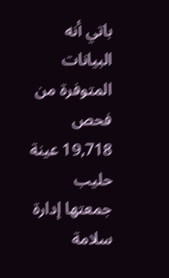باتي أنه البيانات المتوفرة من فحص 19,718 عينة حليب جمعتها إدارة سلامة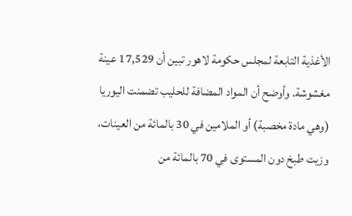الأغذية التابعة لمجلس حكومة لاهور تبين أن 17,529 عينة مغشوشة. وأوضح أن المواد المضافة للحليب تضمنت اليوريا (وهي مادة مخصبة) أو الملامين في 30 بالمائة من العينات، وزيت طبخ دون المستوى في 70 بالمائة من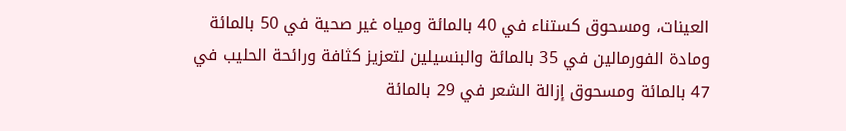العينات، ومسحوق كستناء في 40 بالمائة ومياه غير صحية في 50 بالمائة ومادة الفورمالين في 35 بالمائة والبنسيلين لتعزيز كثافة ورائحة الحليب في 47 بالمائة ومسحوق إزالة الشعر في 29 بالمائة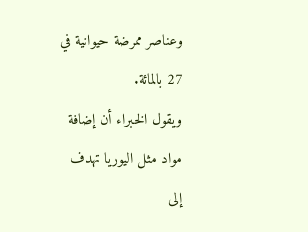وعناصر ممرضة حيوانية في 27 بالمائة.
ويقول الخبراء أن إضافة مواد مثل اليوريا تهدف إلى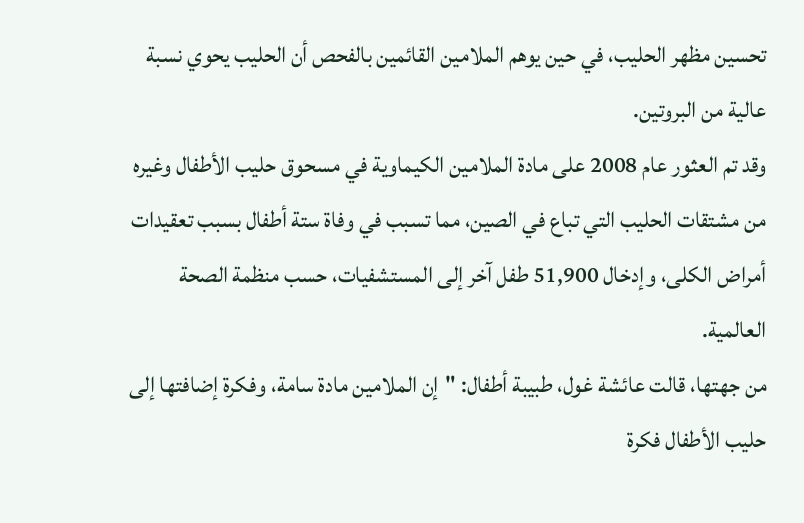تحسين مظهر الحليب، في حين يوهم الملامين القائمين بالفحص أن الحليب يحوي نسبة عالية من البروتين.
وقد تم العثور عام 2008 على مادة الملامين الكيماوية في مسحوق حليب الأطفال وغيره من مشتقات الحليب التي تباع في الصين، مما تسبب في وفاة ستة أطفال بسبب تعقيدات أمراض الكلى، وإدخال 51,900 طفل آخر إلى المستشفيات، حسب منظمة الصحة العالمية.
من جهتها، قالت عائشة غول، طبيبة أطفال: "إن الملامين مادة سامة، وفكرة إضافتها إلى حليب الأطفال فكرة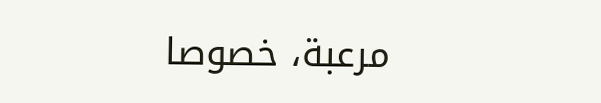مرعبة، خصوصا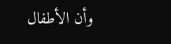وأن الأطفال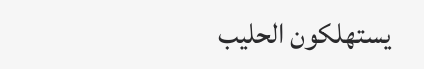يستهلكون الحليب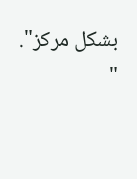بشكل مركز".
"